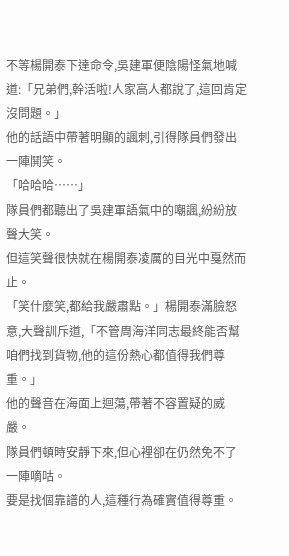不等楊開泰下達命令,吳建軍便陰陽怪氣地喊道:「兄弟們,幹活啦!人家高人都說了,這回肯定沒問題。」
他的話語中帶著明顯的諷刺,引得隊員們發出一陣鬨笑。
「哈哈哈……」
隊員們都聽出了吳建軍語氣中的嘲諷,紛紛放聲大笑。
但這笑聲很快就在楊開泰凌厲的目光中戛然而止。
「笑什麼笑,都給我嚴肅點。」楊開泰滿臉怒意,大聲訓斥道,「不管周海洋同志最終能否幫咱們找到貨物,他的這份熱心都值得我們尊重。」
他的聲音在海面上迴蕩,帶著不容置疑的威嚴。
隊員們頓時安靜下來,但心裡卻在仍然免不了一陣嘀咕。
要是找個靠譜的人,這種行為確實值得尊重。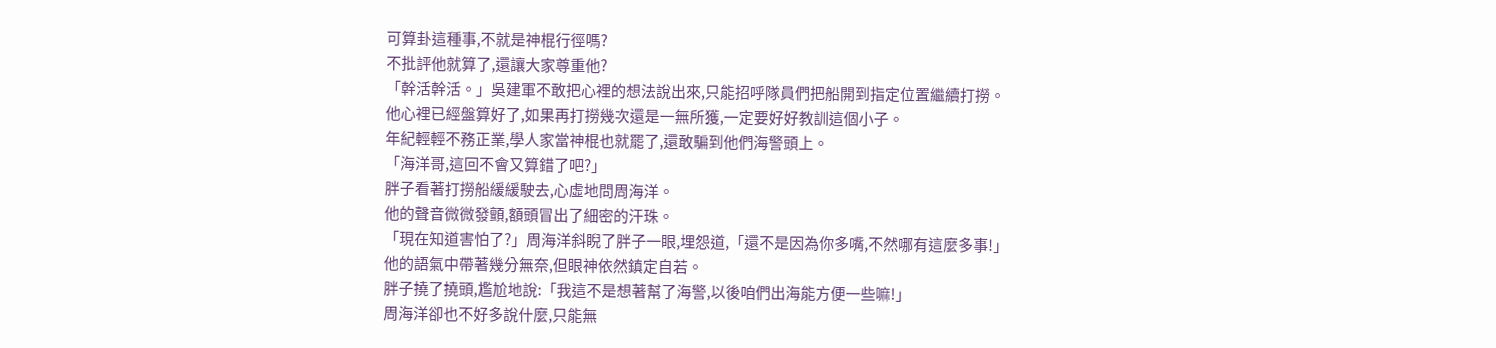可算卦這種事,不就是神棍行徑嗎?
不批評他就算了,還讓大家尊重他?
「幹活幹活。」吳建軍不敢把心裡的想法說出來,只能招呼隊員們把船開到指定位置繼續打撈。
他心裡已經盤算好了,如果再打撈幾次還是一無所獲,一定要好好教訓這個小子。
年紀輕輕不務正業,學人家當神棍也就罷了,還敢騙到他們海警頭上。
「海洋哥,這回不會又算錯了吧?」
胖子看著打撈船緩緩駛去,心虛地問周海洋。
他的聲音微微發顫,額頭冒出了細密的汗珠。
「現在知道害怕了?」周海洋斜睨了胖子一眼,埋怨道,「還不是因為你多嘴,不然哪有這麼多事!」
他的語氣中帶著幾分無奈,但眼神依然鎮定自若。
胖子撓了撓頭,尷尬地說:「我這不是想著幫了海警,以後咱們出海能方便一些嘛!」
周海洋卻也不好多說什麼,只能無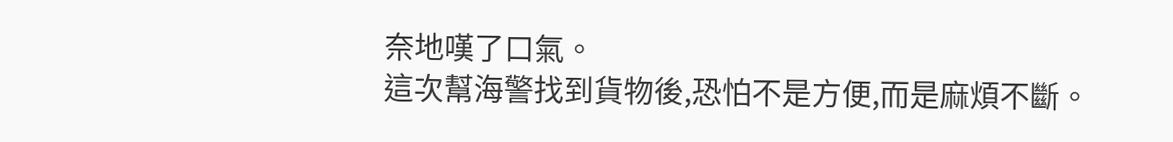奈地嘆了口氣。
這次幫海警找到貨物後,恐怕不是方便,而是麻煩不斷。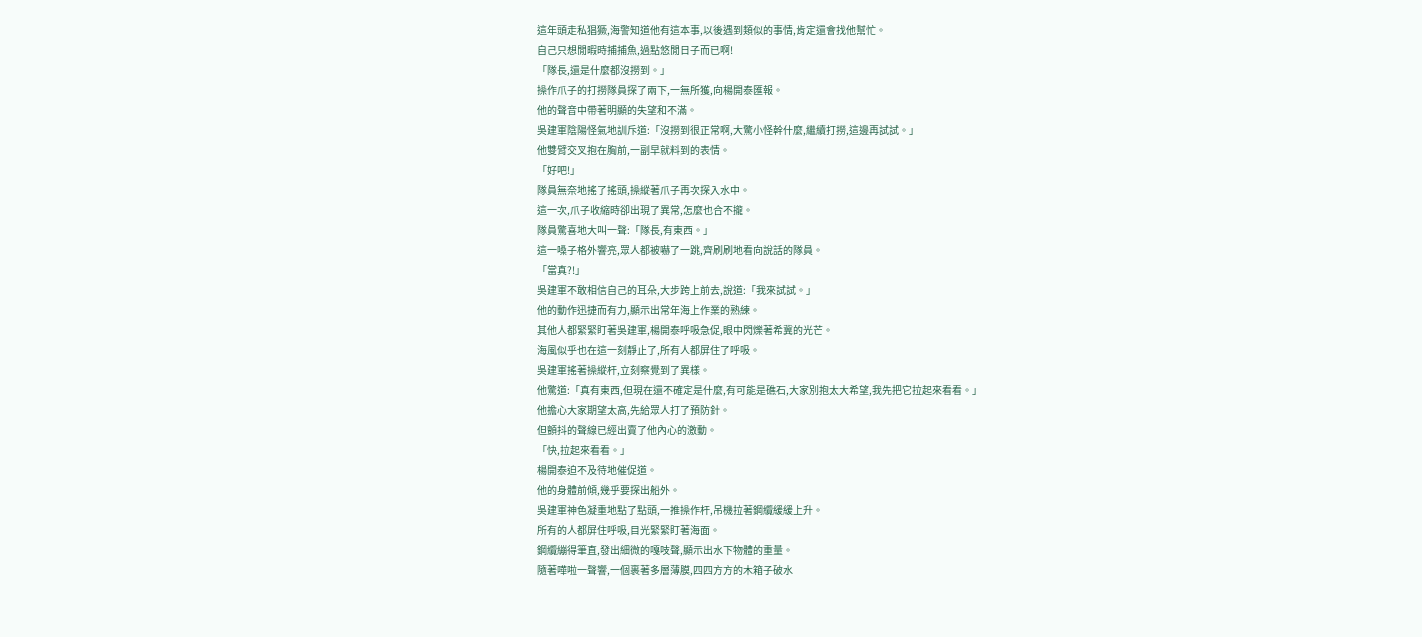這年頭走私猖獗,海警知道他有這本事,以後遇到類似的事情,肯定還會找他幫忙。
自己只想閒暇時捕捕魚,過點悠閒日子而已啊!
「隊長,還是什麼都沒撈到。」
操作爪子的打撈隊員探了兩下,一無所獲,向楊開泰匯報。
他的聲音中帶著明顯的失望和不滿。
吳建軍陰陽怪氣地訓斥道:「沒撈到很正常啊,大驚小怪幹什麼,繼續打撈,這邊再試試。」
他雙臂交叉抱在胸前,一副早就料到的表情。
「好吧!」
隊員無奈地搖了搖頭,操縱著爪子再次探入水中。
這一次,爪子收縮時卻出現了異常,怎麼也合不攏。
隊員驚喜地大叫一聲:「隊長,有東西。」
這一嗓子格外響亮,眾人都被嚇了一跳,齊刷刷地看向說話的隊員。
「當真?!」
吳建軍不敢相信自己的耳朵,大步跨上前去,說道:「我來試試。」
他的動作迅捷而有力,顯示出常年海上作業的熟練。
其他人都緊緊盯著吳建軍,楊開泰呼吸急促,眼中閃爍著希冀的光芒。
海風似乎也在這一刻靜止了,所有人都屏住了呼吸。
吳建軍搖著操縱杆,立刻察覺到了異樣。
他驚道:「真有東西,但現在還不確定是什麼,有可能是礁石,大家別抱太大希望,我先把它拉起來看看。」
他擔心大家期望太高,先給眾人打了預防針。
但顫抖的聲線已經出賣了他內心的激動。
「快,拉起來看看。」
楊開泰迫不及待地催促道。
他的身體前傾,幾乎要探出船外。
吳建軍神色凝重地點了點頭,一推操作杆,吊機拉著鋼纜緩緩上升。
所有的人都屏住呼吸,目光緊緊盯著海面。
鋼纜繃得筆直,發出細微的嘎吱聲,顯示出水下物體的重量。
隨著嘩啦一聲響,一個裹著多層薄膜,四四方方的木箱子破水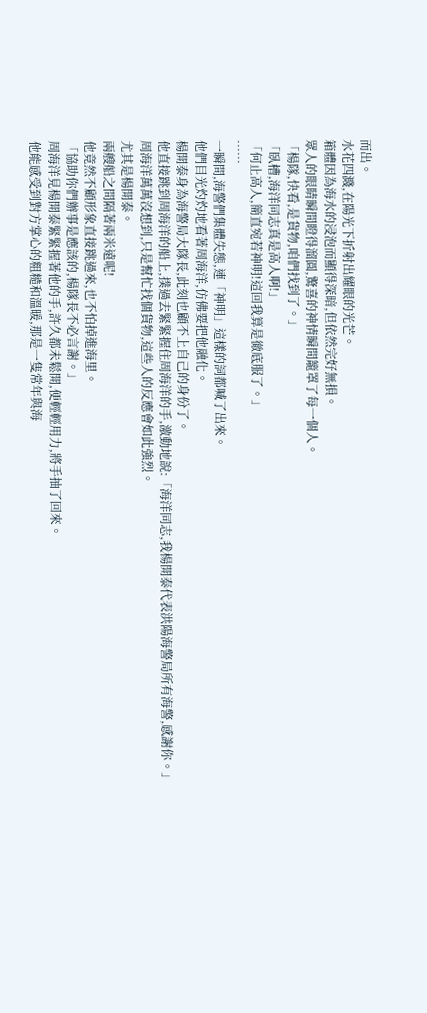而出。
水花四濺,在陽光下折射出耀眼的光芒。
箱體因為海水的浸泡而顯得深暗,但依然完好無損。
眾人的眼睛瞬間瞪得溜圓,驚喜的神情瞬間籠罩了每一個人。
「楊隊,快看,是貨物,咱們找到了。」
「臥槽,海洋同志真是高人啊!」
「何止高人,簡直宛若神明!這回我算是徹底服了。」
……
一瞬間,海警們集體失態,連「神明」這樣的詞都喊了出來。
他們目光灼灼地看著周海洋,仿佛要把他融化。
楊開泰身為海警局大隊長,此刻也顧不上自己的身份了。
他直接跳到周海洋的船上,撲過去緊緊握住周海洋的手,激動地說:「海洋同志,我楊開泰代表洪陽海警局所有海警,感謝你。」
周海洋萬萬沒想到,只是幫忙找個貨物,這些人的反應會如此強烈。
尤其是楊開泰。
兩艘船之間隔著兩米遠呢!
他竟然不顧形象直接跳過來,也不怕掉進海里。
「協助你們辦事是應該的,楊隊長不必言謝。」
周海洋見楊開泰緊緊握著他的手,許久都未鬆開,便輕輕用力,將手抽了回來。
他能感受到對方掌心的粗糙和溫暖,那是一隻常年與海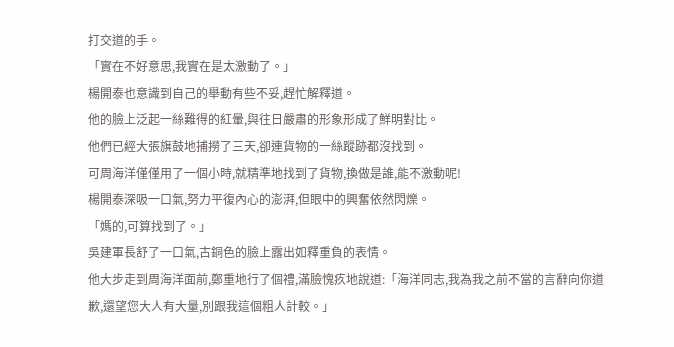打交道的手。
「實在不好意思,我實在是太激動了。」
楊開泰也意識到自己的舉動有些不妥,趕忙解釋道。
他的臉上泛起一絲難得的紅暈,與往日嚴肅的形象形成了鮮明對比。
他們已經大張旗鼓地捕撈了三天,卻連貨物的一絲蹤跡都沒找到。
可周海洋僅僅用了一個小時,就精準地找到了貨物,換做是誰,能不激動呢!
楊開泰深吸一口氣,努力平復內心的澎湃,但眼中的興奮依然閃爍。
「媽的,可算找到了。」
吳建軍長舒了一口氣,古銅色的臉上露出如釋重負的表情。
他大步走到周海洋面前,鄭重地行了個禮,滿臉愧疚地說道:「海洋同志,我為我之前不當的言辭向你道歉,還望您大人有大量,別跟我這個粗人計較。」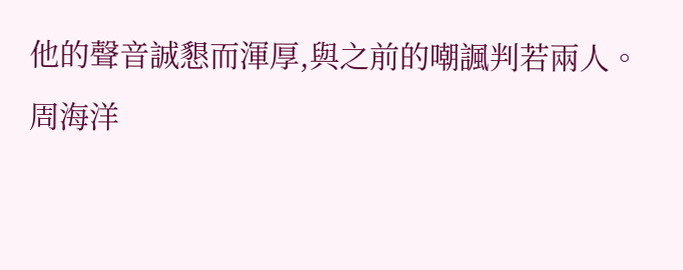他的聲音誠懇而渾厚,與之前的嘲諷判若兩人。
周海洋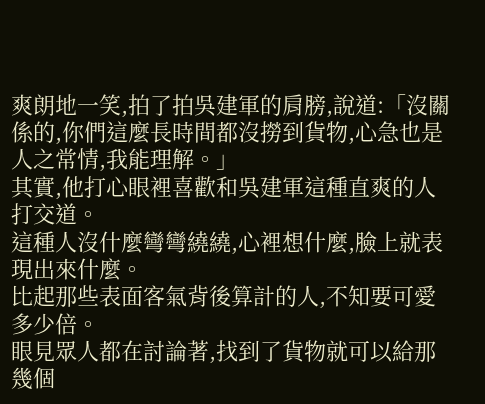爽朗地一笑,拍了拍吳建軍的肩膀,說道:「沒關係的,你們這麼長時間都沒撈到貨物,心急也是人之常情,我能理解。」
其實,他打心眼裡喜歡和吳建軍這種直爽的人打交道。
這種人沒什麼彎彎繞繞,心裡想什麼,臉上就表現出來什麼。
比起那些表面客氣背後算計的人,不知要可愛多少倍。
眼見眾人都在討論著,找到了貨物就可以給那幾個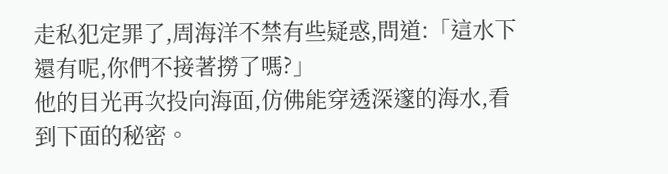走私犯定罪了,周海洋不禁有些疑惑,問道:「這水下還有呢,你們不接著撈了嗎?」
他的目光再次投向海面,仿佛能穿透深邃的海水,看到下面的秘密。